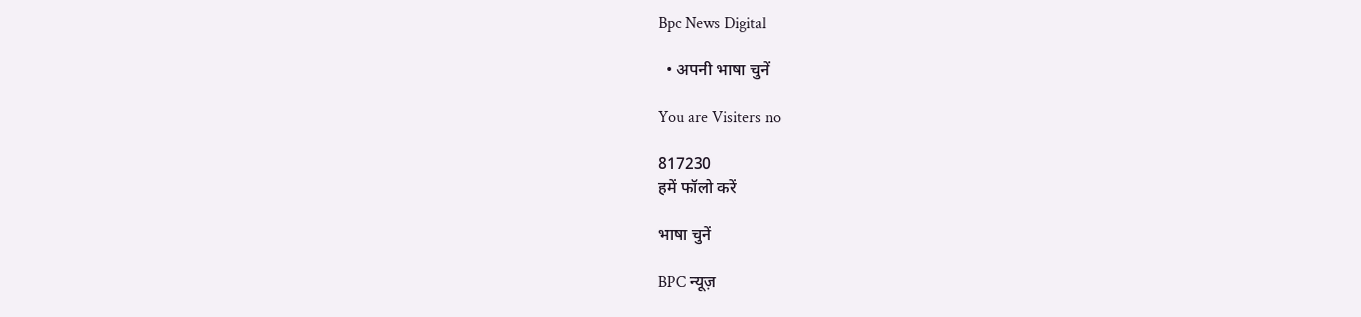Bpc News Digital

  • अपनी भाषा चुनें

You are Visiters no

817230
हमें फॉलो करें

भाषा चुनें

BPC न्यूज़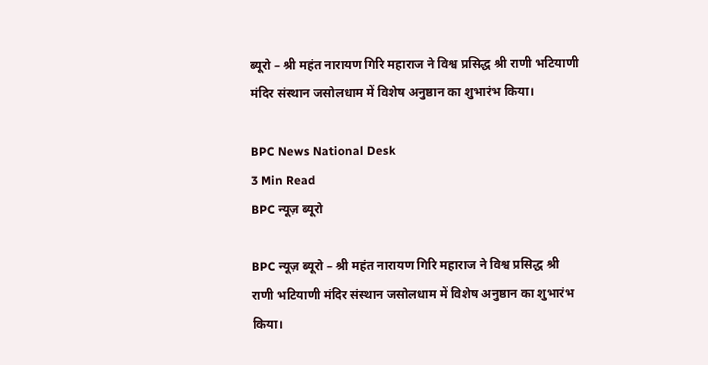ब्यूरो – श्री महंत नारायण गिरि महाराज ने विश्व प्रसिद्ध श्री राणी भटियाणी मंदिर संस्थान जसोलधाम में विशेष अनुष्ठान का शुभारंभ किया।

BPC News National Desk
3 Min Read
BPC न्यूज़ ब्यूरो

BPC न्यूज़ ब्यूरो – श्री महंत नारायण गिरि महाराज ने विश्व प्रसिद्ध श्री राणी भटियाणी मंदिर संस्थान जसोलधाम में विशेष अनुष्ठान का शुभारंभ किया।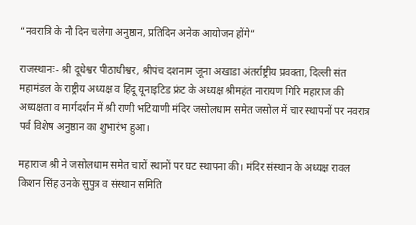“नवरात्रि के नौ दिन चलेगा अनुष्ठान, प्रतिदिन अनेक आयोजन होंगे”

राजस्थानः- श्री दूधेश्वर पीठाधीश्वर, श्रीपंच दशनाम जूना अखाडा अंतर्राष्ट्रीय प्रवक्ता, दिल्ली संत महामंडल के राष्ट्रीय अध्यक्ष व हिंदू यूनाइटिड फ्रंट के अध्यक्ष श्रीमहंत नारायण गिरि महाराज की अध्यक्षता व मार्गदर्शन में श्री राणी भटियाणी मंदिर जसोलधाम समेत जसोल में चार स्थापनों पर नवरात्र पर्व विशेष अनुष्ठान का शुभारंभ हुआ।

महाराज श्री ने जसोलधाम समेत चारों स्थानों पर घट स्थापना की। मंदिर संस्थान के अध्यक्ष रावल किशन सिंह उनके सुपुत्र व संस्थान समिति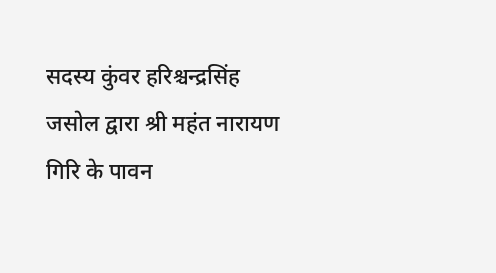सदस्य कुंवर हरिश्चन्द्रसिंह जसोल द्वारा श्री महंत नारायण गिरि के पावन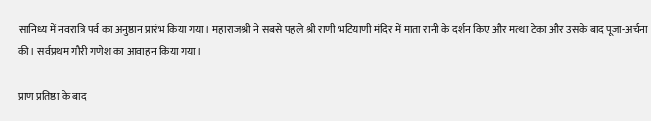सानिध्य में नवरात्रि पर्व का अनुष्ठान प्रारंभ किया गया। महाराजश्री ने सबसे पहले श्री राणी भटियाणी मंदिर में माता रानी के दर्शन किए और मत्था टेका और उसके बाद पूजा-अर्चना की। सर्वप्रथम गौरी गणेश का आवाहन किया गया।

प्राण प्रतिष्ठा के बाद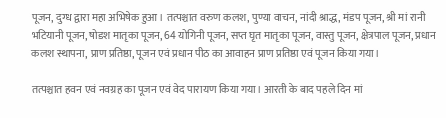पूजन, दुग्ध द्वारा महा अभिषेक हुआ। तत्पश्चात वरुण कलश, पुण्या वाचन, नांदी श्राद्ध, मंडप पूजन, श्री मां रानी भटियानी पूजन, षोडश मातृका पूजन, 64 योगिनी पूजन, सप्त घृत मातृका पूजन, वास्तु पूजन, क्षेत्रपाल पूजन, प्रधान कलश स्थापना, प्राण प्रतिष्ठा, पूजन एवं प्रधान पीठ का आवाहन प्राण प्रतिष्ठा एवं पूजन किया गया।

तत्पश्चात हवन एवं नवग्रह का पूजन एवं वेद पारायण किया गया। आरती के बाद पहले दिन मां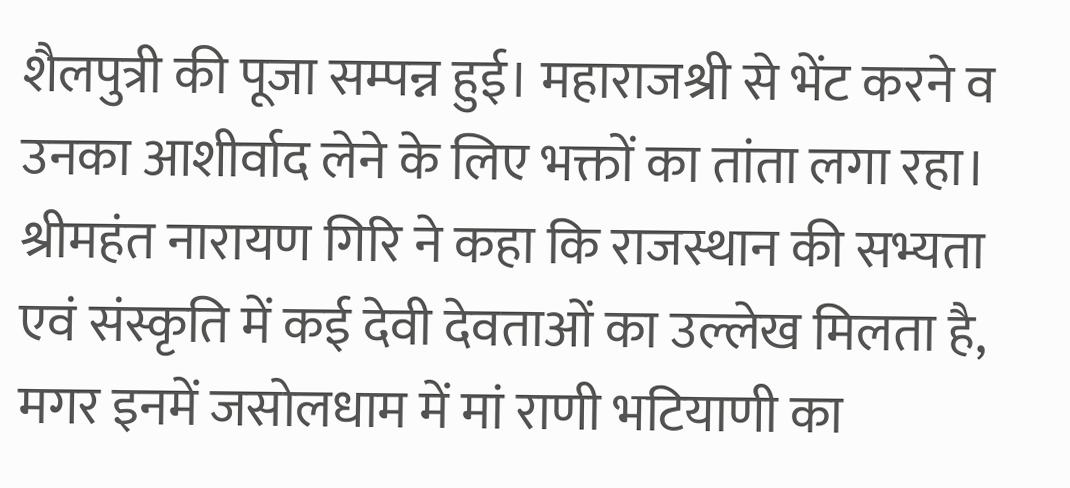शैलपुत्री की पूजा सम्पन्न हुई। महाराजश्री से भेंट करने व उनका आशीर्वाद लेने के लिए भक्तों का तांता लगा रहा। श्रीमहंत नारायण गिरि ने कहा कि राजस्थान की सभ्यता एवं संस्कृति में कई देवी देवताओं का उल्लेख मिलता है, मगर इनमें जसोलधाम में मां राणी भटियाणी का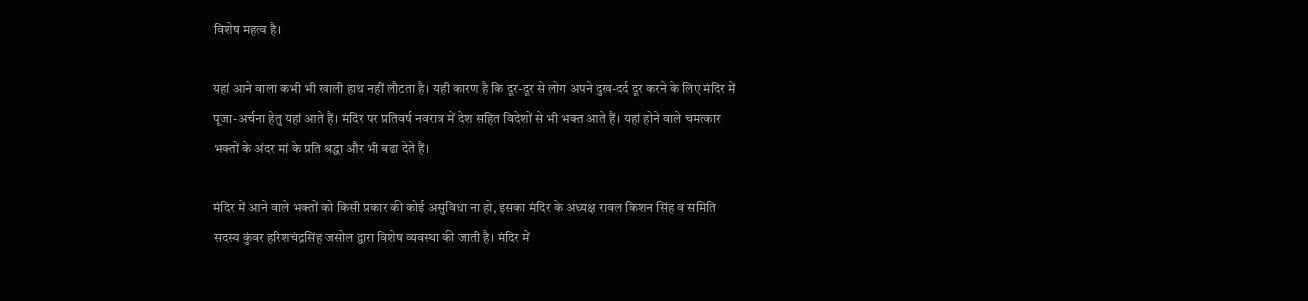विशेष महत्व है।

यहां आने वाला कभी भी खाली हाथ नहीं लौटता है। यही कारण है कि दूर-दूर से लोग अपने दुख-दर्द दूर करने के लिए मंदिर में पूजा-अर्चना हेतु यहां आते हैं। मंदिर पर प्रतिवर्ष नवरात्र में देश सहित विदेशों से भी भक्त आते हैं। यहां होने वाले चमत्कार भक्तों के अंदर मां के प्रति श्रद्धा और भी बढा देते हैं।

मंदिर में आने वाले भक्तों को किसी प्रकार की कोई असुविधा ना हो, इसका मंदिर के अध्यक्ष रावल किशन सिंह व समिति सदस्य कुंवर हरिशचंद्रसिंह जसोल द्वारा विशेष व्यवस्था की जाती है। मंदिर में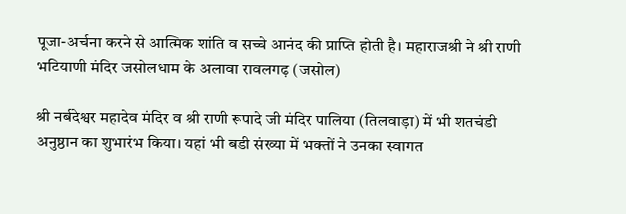पूजा-अर्चना करने से आत्मिक शांति व सच्चे आनंद की प्राप्ति होती है। महाराजश्री ने श्री राणी भटियाणी मंदिर जसोलधाम के अलावा रावलगढ़ (जसोल)

श्री नर्बदेश्वर महादेव मंदिर व श्री राणी रूपादे जी मंदिर पालिया (तिलवाड़ा) में भी शतचंडी अनुष्ठान का शुभारंभ किया। यहां भी बडी संख्या में भक्तों ने उनका स्वागत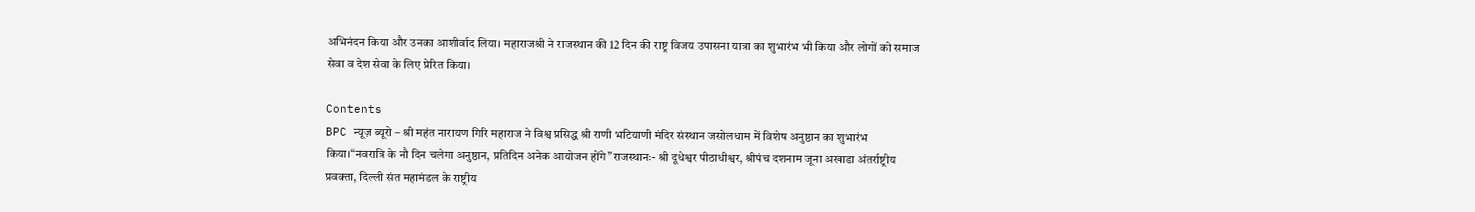अभिनंदन किया और उनका आशीर्वाद लिया। महाराजश्री ने राजस्थान की 12 दिन की राष्ट्र विजय उपासना यात्रा का शुभारंभ भी किया और लोगों को समाज सेवा व देश सेवा के लिए प्रेरित किया।

Contents
BPC न्यूज़ ब्यूरो – श्री महंत नारायण गिरि महाराज ने विश्व प्रसिद्ध श्री राणी भटियाणी मंदिर संस्थान जसोलधाम में विशेष अनुष्ठान का शुभारंभ किया।“नवरात्रि के नौ दिन चलेगा अनुष्ठान, प्रतिदिन अनेक आयोजन होंगे”राजस्थानः- श्री दूधेश्वर पीठाधीश्वर, श्रीपंच दशनाम जूना अखाडा अंतर्राष्ट्रीय प्रवक्ता, दिल्ली संत महामंडल के राष्ट्रीय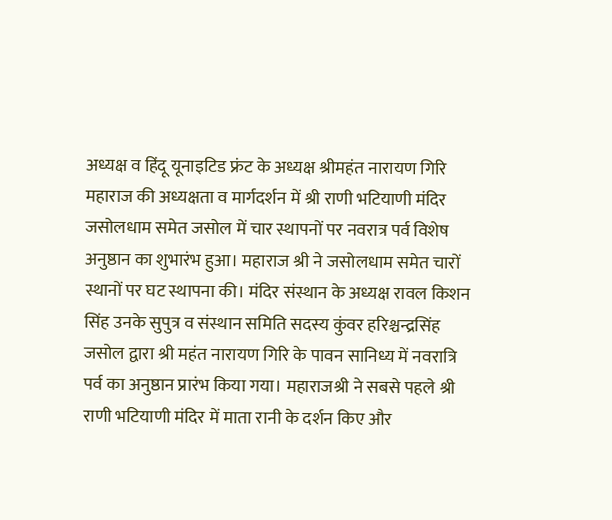अध्यक्ष व हिंदू यूनाइटिड फ्रंट के अध्यक्ष श्रीमहंत नारायण गिरि महाराज की अध्यक्षता व मार्गदर्शन में श्री राणी भटियाणी मंदिर जसोलधाम समेत जसोल में चार स्थापनों पर नवरात्र पर्व विशेष अनुष्ठान का शुभारंभ हुआ। महाराज श्री ने जसोलधाम समेत चारों स्थानों पर घट स्थापना की। मंदिर संस्थान के अध्यक्ष रावल किशन सिंह उनके सुपुत्र व संस्थान समिति सदस्य कुंवर हरिश्चन्द्रसिंह जसोल द्वारा श्री महंत नारायण गिरि के पावन सानिध्य में नवरात्रि पर्व का अनुष्ठान प्रारंभ किया गया। महाराजश्री ने सबसे पहले श्री राणी भटियाणी मंदिर में माता रानी के दर्शन किए और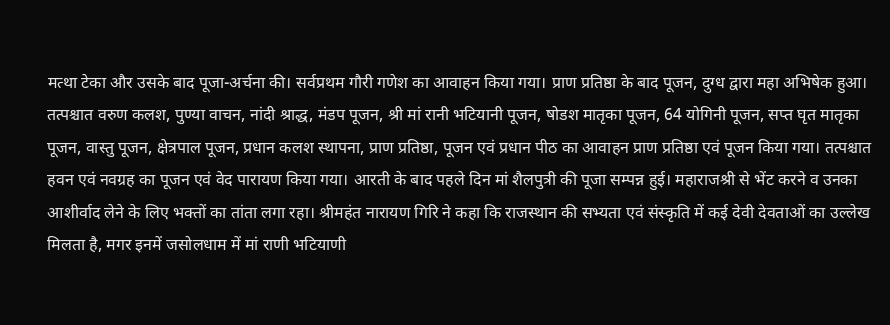मत्था टेका और उसके बाद पूजा-अर्चना की। सर्वप्रथम गौरी गणेश का आवाहन किया गया। प्राण प्रतिष्ठा के बाद पूजन, दुग्ध द्वारा महा अभिषेक हुआ। तत्पश्चात वरुण कलश, पुण्या वाचन, नांदी श्राद्ध, मंडप पूजन, श्री मां रानी भटियानी पूजन, षोडश मातृका पूजन, 64 योगिनी पूजन, सप्त घृत मातृका पूजन, वास्तु पूजन, क्षेत्रपाल पूजन, प्रधान कलश स्थापना, प्राण प्रतिष्ठा, पूजन एवं प्रधान पीठ का आवाहन प्राण प्रतिष्ठा एवं पूजन किया गया। तत्पश्चात हवन एवं नवग्रह का पूजन एवं वेद पारायण किया गया। आरती के बाद पहले दिन मां शैलपुत्री की पूजा सम्पन्न हुई। महाराजश्री से भेंट करने व उनका आशीर्वाद लेने के लिए भक्तों का तांता लगा रहा। श्रीमहंत नारायण गिरि ने कहा कि राजस्थान की सभ्यता एवं संस्कृति में कई देवी देवताओं का उल्लेख मिलता है, मगर इनमें जसोलधाम में मां राणी भटियाणी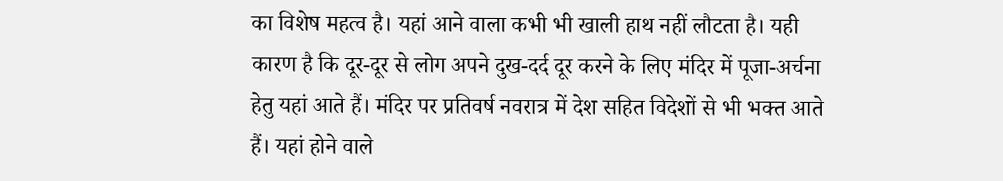का विशेष महत्व है। यहां आने वाला कभी भी खाली हाथ नहीं लौटता है। यही कारण है कि दूर-दूर से लोग अपने दुख-दर्द दूर करने के लिए मंदिर में पूजा-अर्चना हेतु यहां आते हैं। मंदिर पर प्रतिवर्ष नवरात्र में देश सहित विदेशों से भी भक्त आते हैं। यहां होने वाले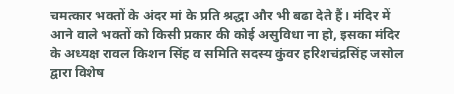चमत्कार भक्तों के अंदर मां के प्रति श्रद्धा और भी बढा देते हैं। मंदिर में आने वाले भक्तों को किसी प्रकार की कोई असुविधा ना हो, इसका मंदिर के अध्यक्ष रावल किशन सिंह व समिति सदस्य कुंवर हरिशचंद्रसिंह जसोल द्वारा विशेष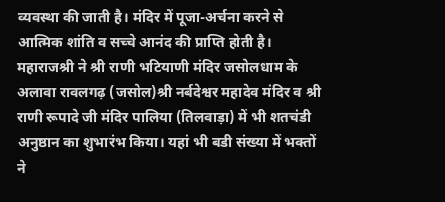व्यवस्था की जाती है। मंदिर में पूजा-अर्चना करने से आत्मिक शांति व सच्चे आनंद की प्राप्ति होती है। महाराजश्री ने श्री राणी भटियाणी मंदिर जसोलधाम के अलावा रावलगढ़ (जसोल)श्री नर्बदेश्वर महादेव मंदिर व श्री राणी रूपादे जी मंदिर पालिया (तिलवाड़ा) में भी शतचंडी अनुष्ठान का शुभारंभ किया। यहां भी बडी संख्या में भक्तों ने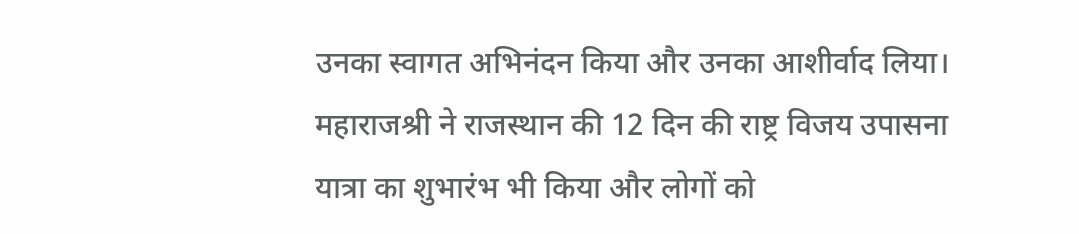उनका स्वागत अभिनंदन किया और उनका आशीर्वाद लिया। महाराजश्री ने राजस्थान की 12 दिन की राष्ट्र विजय उपासना यात्रा का शुभारंभ भी किया और लोगों को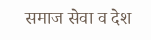समाज सेवा व देश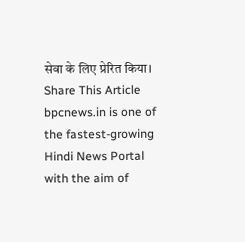सेवा के लिए प्रेरित किया।
Share This Article
bpcnews.in is one of the fastest-growing Hindi News Portal with the aim of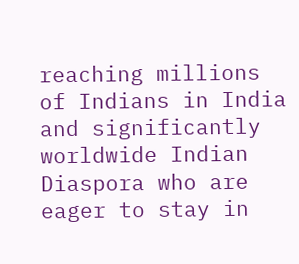reaching millions of Indians in India and significantly worldwide Indian Diaspora who are eager to stay in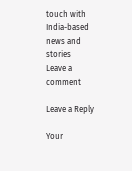touch with India-based news and stories
Leave a comment

Leave a Reply

Your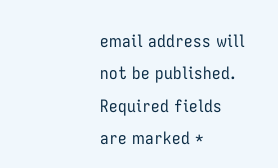email address will not be published. Required fields are marked *